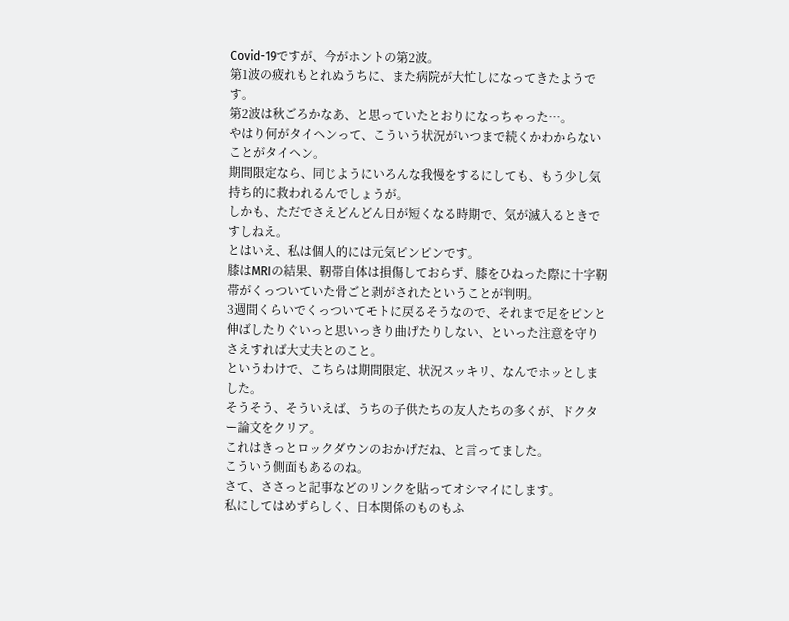Covid-19ですが、今がホントの第2波。
第1波の疲れもとれぬうちに、また病院が大忙しになってきたようです。
第2波は秋ごろかなあ、と思っていたとおりになっちゃった…。
やはり何がタイヘンって、こういう状況がいつまで続くかわからないことがタイヘン。
期間限定なら、同じようにいろんな我慢をするにしても、もう少し気持ち的に救われるんでしょうが。
しかも、ただでさえどんどん日が短くなる時期で、気が滅入るときですしねえ。
とはいえ、私は個人的には元気ピンピンです。
膝はMRIの結果、靭帯自体は損傷しておらず、膝をひねった際に十字靭帯がくっついていた骨ごと剥がされたということが判明。
3週間くらいでくっついてモトに戻るそうなので、それまで足をピンと伸ばしたりぐいっと思いっきり曲げたりしない、といった注意を守りさえすれば大丈夫とのこと。
というわけで、こちらは期間限定、状況スッキリ、なんでホッとしました。
そうそう、そういえば、うちの子供たちの友人たちの多くが、ドクター論文をクリア。
これはきっとロックダウンのおかげだね、と言ってました。
こういう側面もあるのね。
さて、ささっと記事などのリンクを貼ってオシマイにします。
私にしてはめずらしく、日本関係のものもふ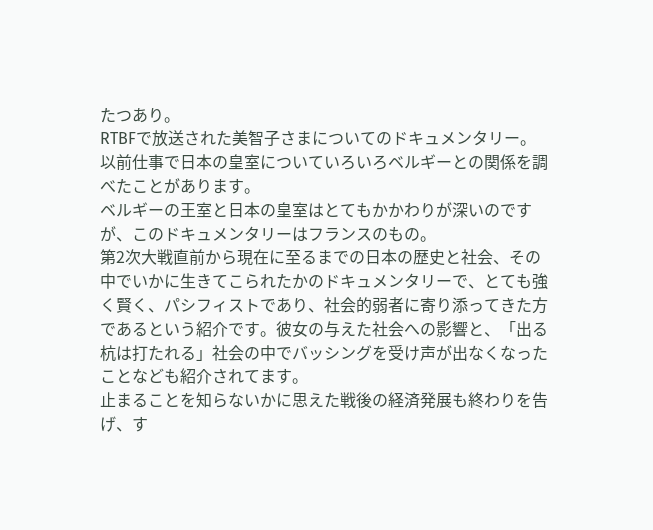たつあり。
RTBFで放送された美智子さまについてのドキュメンタリー。
以前仕事で日本の皇室についていろいろベルギーとの関係を調べたことがあります。
ベルギーの王室と日本の皇室はとてもかかわりが深いのですが、このドキュメンタリーはフランスのもの。
第2次大戦直前から現在に至るまでの日本の歴史と社会、その中でいかに生きてこられたかのドキュメンタリーで、とても強く賢く、パシフィストであり、社会的弱者に寄り添ってきた方であるという紹介です。彼女の与えた社会への影響と、「出る杭は打たれる」社会の中でバッシングを受け声が出なくなったことなども紹介されてます。
止まることを知らないかに思えた戦後の経済発展も終わりを告げ、す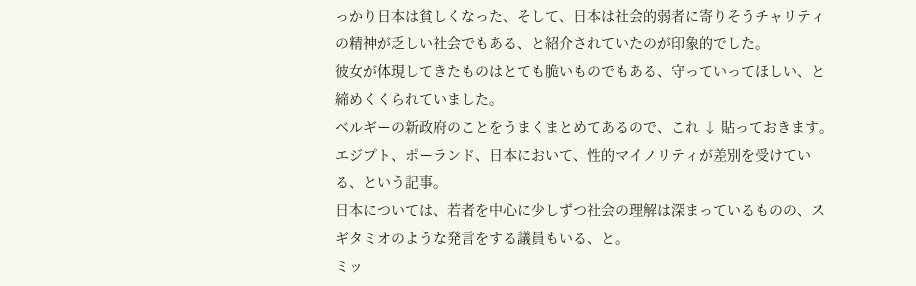っかり日本は貧しくなった、そして、日本は社会的弱者に寄りそうチャリティの精神が乏しい社会でもある、と紹介されていたのが印象的でした。
彼女が体現してきたものはとても脆いものでもある、守っていってほしい、と締めくくられていました。
ベルギーの新政府のことをうまくまとめてあるので、これ ↓ 貼っておきます。
エジプト、ポーランド、日本において、性的マイノリティが差別を受けている、という記事。
日本については、若者を中心に少しずつ社会の理解は深まっているものの、スギタミオのような発言をする議員もいる、と。
ミッ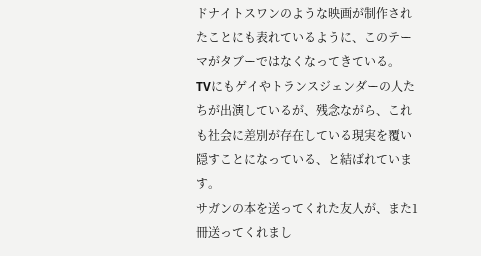ドナイトスワンのような映画が制作されたことにも表れているように、このテーマがタブーではなくなってきている。
TVにもゲイやトランスジェンダーの人たちが出演しているが、残念ながら、これも社会に差別が存在している現実を覆い隠すことになっている、と結ばれています。
サガンの本を送ってくれた友人が、また1冊送ってくれまし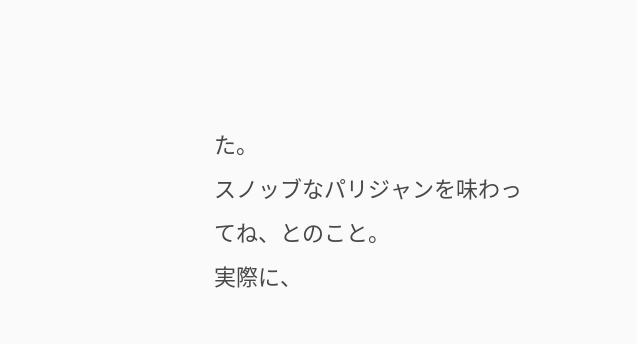た。
スノッブなパリジャンを味わってね、とのこと。
実際に、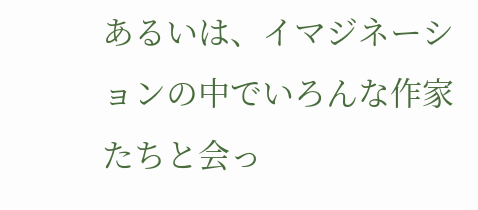あるいは、イマジネーションの中でいろんな作家たちと会っ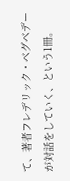て、著者フレデリック・ベグベデーが対話をしていく、という1冊。